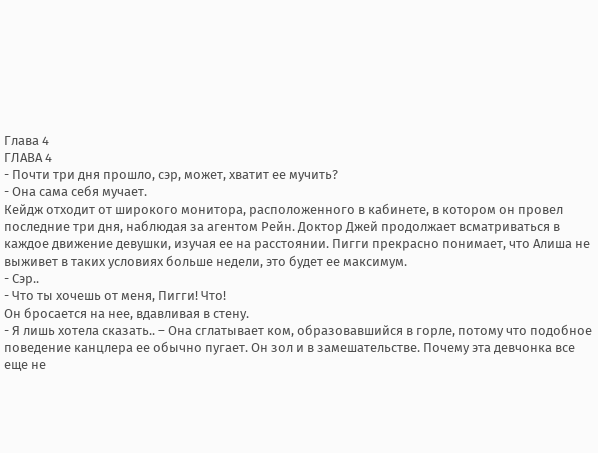Глава 4
ГЛАВА 4
- Почти три дня прошло, сэр, может, хватит ее мучить?
- Она сама себя мучает.
Кейдж отходит от широкого монитора, расположенного в кабинете, в котором он провел последние три дня, наблюдая за агентом Рейн. Доктор Джей продолжает всматриваться в каждое движение девушки, изучая ее на расстоянии. Пигги прекрасно понимает, что Алиша не выживет в таких условиях больше недели, это будет ее максимум.
- Сэр..
- Что ты хочешь от меня, Пигги! Что!
Он бросается на нее, вдавливая в стену.
- Я лишь хотела сказать.. – Она сглатывает ком, образовавшийся в горле, потому что подобное поведение канцлера ее обычно пугает. Он зол и в замешательстве. Почему эта девчонка все еще не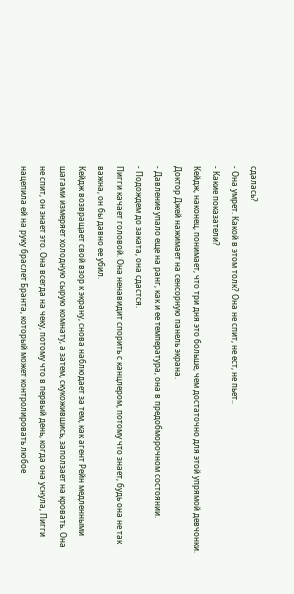сдалась?
- Она умрет. Какой в этом толк? Она не спит, не ест, не пьет..
- Какие показатели?
Кейдж, наконец, понимает, что три дня это больше, чем достаточно для этой упрямой девчонки. Доктор Джей нажимает на сенсорную панель экрана.
- Давление упало еще на ранг, как и ее температура, она в предобморочном состоянии.
- Подождем до заката, она сдастся.
Пигги качает головой. Она ненавидит спорить с канцлером, потому что знает, будь она не так важна, он бы давно ее убил.
Кейдж возвращает свой взор к экрану, снова наблюдает за тем, как агент Рейн медленными шагами измеряет холодную сырую комнату, а затем, скукожившись, заползает на кровать. Она не спит, он знает это. Она всегда на чеку, потому что в первый день, когда она уснула, Пигги нацепила ей на руку браслет Бранта, который может контролировать любое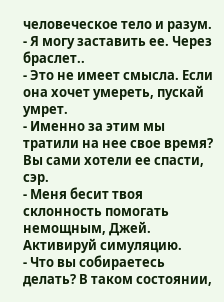человеческое тело и разум.
- Я могу заставить ее. Через браслет..
- Это не имеет смысла. Если она хочет умереть, пускай умрет.
- Именно за этим мы тратили на нее свое время? Вы сами хотели ее спасти, сэр.
- Меня бесит твоя склонность помогать немощным, Джей. Активируй симуляцию.
- Что вы собираетесь делать? В таком состоянии,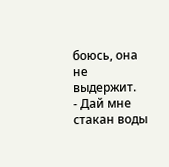боюсь, она не выдержит.
- Дай мне стакан воды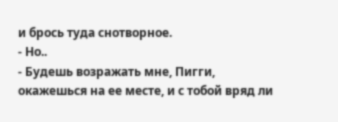и брось туда снотворное.
- Но..
- Будешь возражать мне, Пигги, окажешься на ее месте, и с тобой вряд ли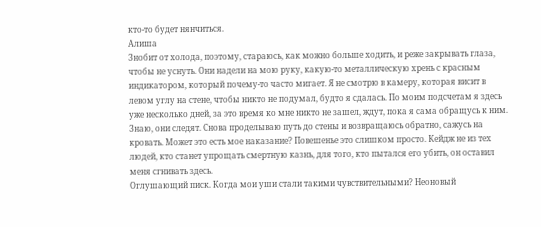кто-то будет нянчиться.
Алиша
Знобит от холода, поэтому, стараюсь, как можно больше ходить, и реже закрывать глаза, чтобы не уснуть. Они надели на мою руку, какую-то металлическую хрень с красным индикатором, который почему-то часто мигает. Я не смотрю в камеру, которая висит в левом углу на стене, чтобы никто не подумал, будто я сдалась. По моим подсчетам я здесь уже несколько дней, за это время ко мне никто не зашел, ждут, пока я сама обращусь к ним. Знаю, они следят. Снова проделываю путь до стены и возвращаюсь обратно, сажусь на кровать. Может это есть мое наказание? Повешенье это слишком просто. Кейдж не из тех людей, кто станет упрощать смертную казнь, для того, кто пытался его убить, он оставил меня сгнивать здесь.
Оглушающий писк. Когда мои уши стали такими чувствительными? Неоновый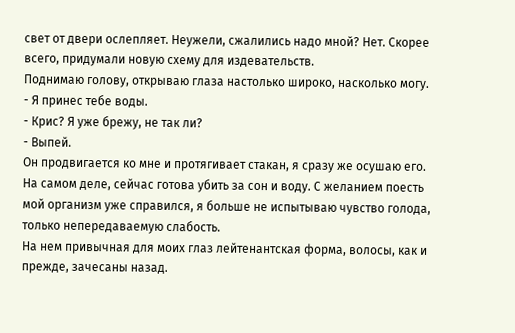свет от двери ослепляет. Неужели, сжалились надо мной? Нет. Скорее всего, придумали новую схему для издевательств.
Поднимаю голову, открываю глаза настолько широко, насколько могу.
- Я принес тебе воды.
- Крис? Я уже брежу, не так ли?
- Выпей.
Он продвигается ко мне и протягивает стакан, я сразу же осушаю его. На самом деле, сейчас готова убить за сон и воду. С желанием поесть мой организм уже справился, я больше не испытываю чувство голода, только непередаваемую слабость.
На нем привычная для моих глаз лейтенантская форма, волосы, как и прежде, зачесаны назад.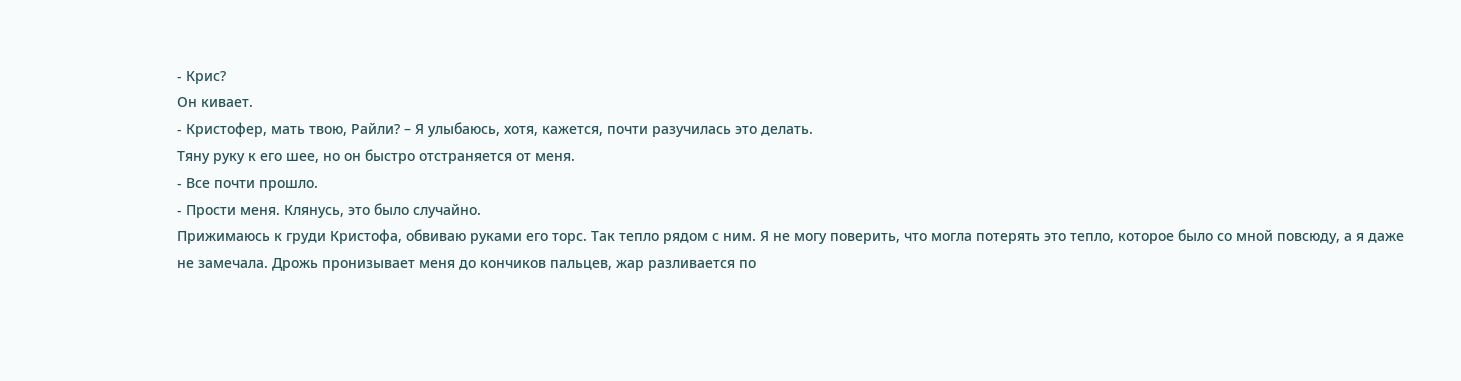- Крис?
Он кивает.
- Кристофер, мать твою, Райли? – Я улыбаюсь, хотя, кажется, почти разучилась это делать.
Тяну руку к его шее, но он быстро отстраняется от меня.
- Все почти прошло.
- Прости меня. Клянусь, это было случайно.
Прижимаюсь к груди Кристофа, обвиваю руками его торс. Так тепло рядом с ним. Я не могу поверить, что могла потерять это тепло, которое было со мной повсюду, а я даже не замечала. Дрожь пронизывает меня до кончиков пальцев, жар разливается по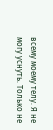всему моему телу. Я не могу уснуть. Только не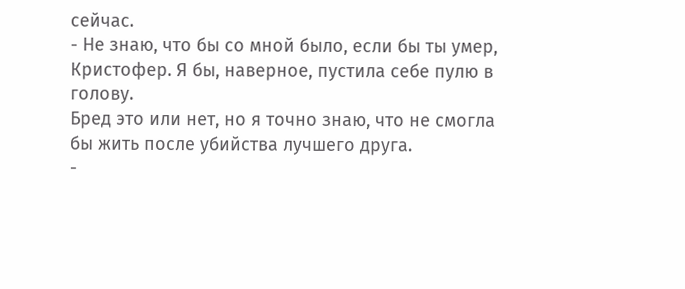сейчас.
- Не знаю, что бы со мной было, если бы ты умер, Кристофер. Я бы, наверное, пустила себе пулю в голову.
Бред это или нет, но я точно знаю, что не смогла бы жить после убийства лучшего друга.
-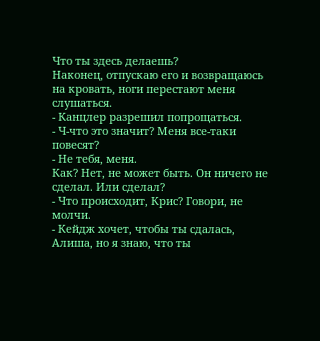Что ты здесь делаешь?
Наконец, отпускаю его и возвращаюсь на кровать, ноги перестают меня слушаться.
- Канцлер разрешил попрощаться.
- Ч-что это значит? Меня все-таки повесят?
- Не тебя, меня.
Как? Нет, не может быть. Он ничего не сделал. Или сделал?
- Что происходит, Крис? Говори, не молчи.
- Кейдж хочет, чтобы ты сдалась, Алиша, но я знаю, что ты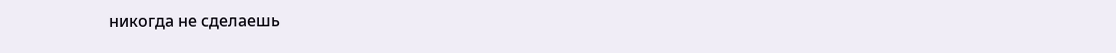никогда не сделаешь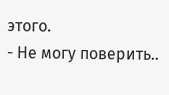этого.
- Не могу поверить..